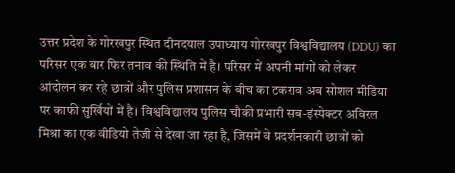उत्तर प्रदेश के गोरखपुर स्थित दीनदयाल उपाध्याय गोरखपुर विश्वविद्यालय (DDU) का परिसर एक बार फिर तनाव की स्थिति में है। परिसर में अपनी मांगों को लेकर आंदोलन कर रहे छात्रों और पुलिस प्रशासन के बीच का टकराव अब सोशल मीडिया पर काफी सुर्खियों में है। विश्वविद्यालय पुलिस चौकी प्रभारी सब-इंस्पेक्टर अविरल मिश्रा का एक वीडियो तेजी से देखा जा रहा है, जिसमें वे प्रदर्शनकारी छात्रों को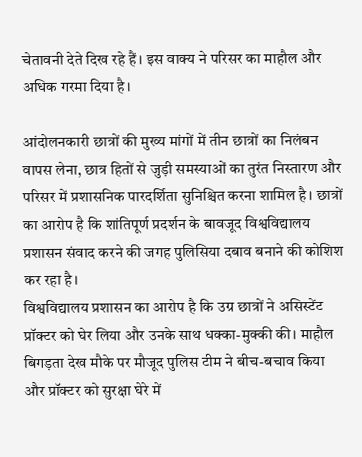चेतावनी देते दिख रहे हैं। इस वाक्य ने परिसर का माहौल और अधिक गरमा दिया है।

आंदोलनकारी छात्रों की मुख्य मांगों में तीन छात्रों का निलंबन वापस लेना, छात्र हितों से जुड़ी समस्याओं का तुरंत निस्तारण और परिसर में प्रशासनिक पारदर्शिता सुनिश्चित करना शामिल है। छात्रों का आरोप है कि शांतिपूर्ण प्रदर्शन के बावजूद विश्वविद्यालय प्रशासन संवाद करने की जगह पुलिसिया दबाव बनाने की कोशिश कर रहा है।
विश्वविद्यालय प्रशासन का आरोप है कि उग्र छात्रों ने असिस्टेंट प्रॉक्टर को घेर लिया और उनके साथ धक्का-मुक्की की। माहौल बिगड़ता देख मौके पर मौजूद पुलिस टीम ने बीच-बचाव किया और प्रॉक्टर को सुरक्षा घेरे में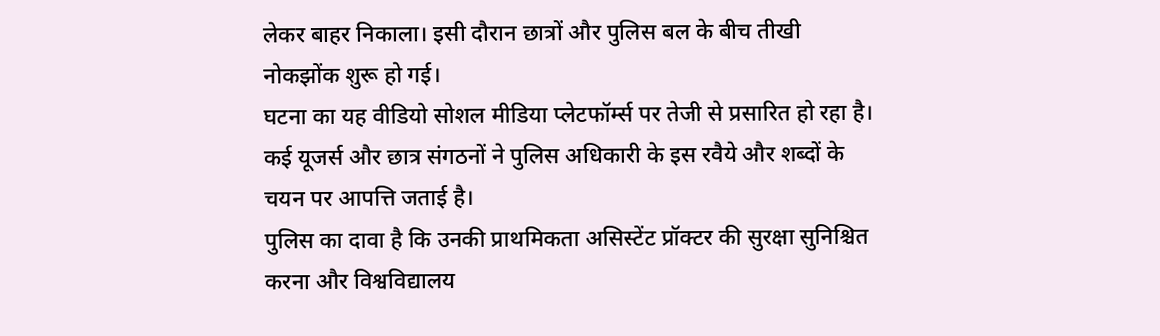लेकर बाहर निकाला। इसी दौरान छात्रों और पुलिस बल के बीच तीखी नोकझोंक शुरू हो गई।
घटना का यह वीडियो सोशल मीडिया प्लेटफॉर्म्स पर तेजी से प्रसारित हो रहा है। कई यूजर्स और छात्र संगठनों ने पुलिस अधिकारी के इस रवैये और शब्दों के चयन पर आपत्ति जताई है।
पुलिस का दावा है कि उनकी प्राथमिकता असिस्टेंट प्रॉक्टर की सुरक्षा सुनिश्चित करना और विश्वविद्यालय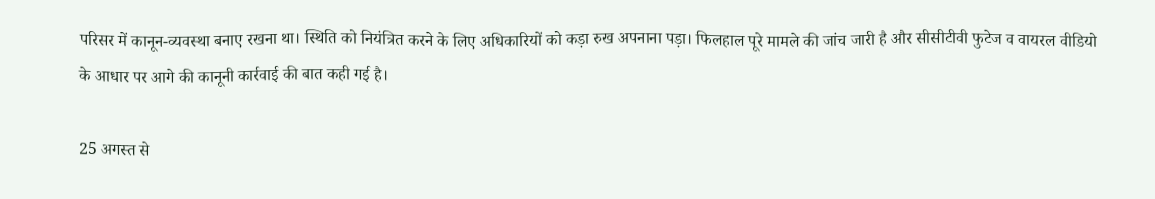परिसर में कानून-व्यवस्था बनाए रखना था। स्थिति को नियंत्रित करने के लिए अधिकारियों को कड़ा रुख अपनाना पड़ा। फिलहाल पूरे मामले की जांच जारी है और सीसीटीवी फुटेज व वायरल वीडियो के आधार पर आगे की कानूनी कार्रवाई की बात कही गई है।

25 अगस्त से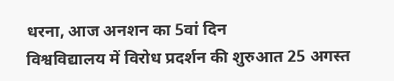धरना, आज अनशन का 5वां दिन
विश्वविद्यालय में विरोध प्रदर्शन की शुरुआत 25 अगस्त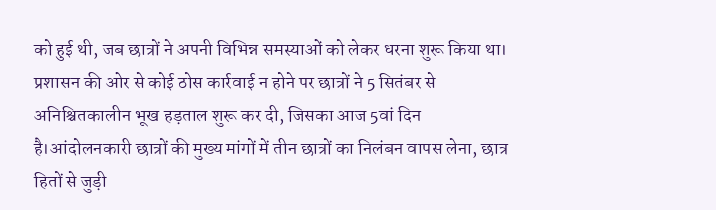को हुई थी, जब छात्रों ने अपनी विभिन्न समस्याओं को लेकर धरना शुरू किया था। प्रशासन की ओर से कोई ठोस कार्रवाई न होने पर छात्रों ने 5 सितंबर से अनिश्चितकालीन भूख हड़ताल शुरू कर दी, जिसका आज 5वां दिन है।आंदोलनकारी छात्रों की मुख्य मांगों में तीन छात्रों का निलंबन वापस लेना, छात्र हितों से जुड़ी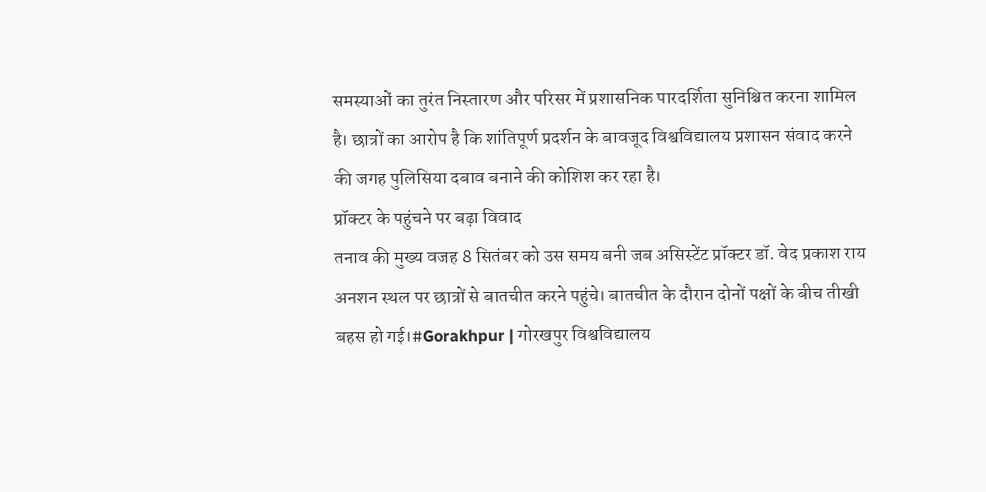समस्याओं का तुरंत निस्तारण और परिसर में प्रशासनिक पारदर्शिता सुनिश्चित करना शामिल है। छात्रों का आरोप है कि शांतिपूर्ण प्रदर्शन के बावजूद विश्वविद्यालय प्रशासन संवाद करने की जगह पुलिसिया दबाव बनाने की कोशिश कर रहा है।
प्रॉक्टर के पहुंचने पर बढ़ा विवाद
तनाव की मुख्य वजह 8 सितंबर को उस समय बनी जब असिस्टेंट प्रॉक्टर डॉ. वेद प्रकाश राय अनशन स्थल पर छात्रों से बातचीत करने पहुंचे। बातचीत के दौरान दोनों पक्षों के बीच तीखी बहस हो गई।#Gorakhpur | गोरखपुर विश्वविद्यालय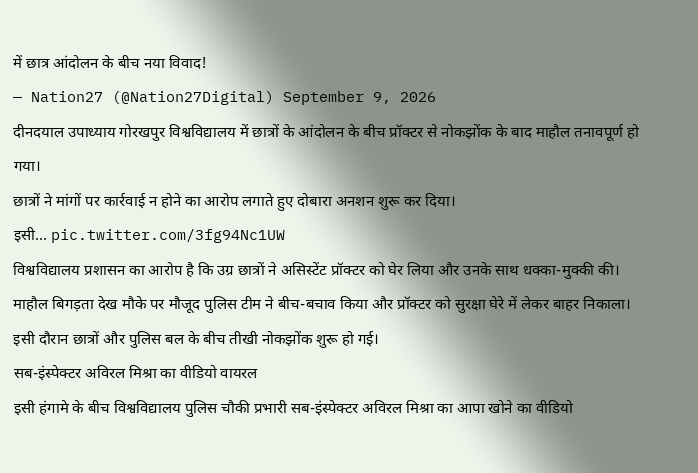में छात्र आंदोलन के बीच नया विवाद!
— Nation27 (@Nation27Digital) September 9, 2026
दीनदयाल उपाध्याय गोरखपुर विश्वविद्यालय में छात्रों के आंदोलन के बीच प्रॉक्टर से नोकझोंक के बाद माहौल तनावपूर्ण हो गया।
छात्रों ने मांगों पर कार्रवाई न होने का आरोप लगाते हुए दोबारा अनशन शुरू कर दिया।
इसी… pic.twitter.com/3fg94Nc1UW
विश्वविद्यालय प्रशासन का आरोप है कि उग्र छात्रों ने असिस्टेंट प्रॉक्टर को घेर लिया और उनके साथ धक्का-मुक्की की। माहौल बिगड़ता देख मौके पर मौजूद पुलिस टीम ने बीच-बचाव किया और प्रॉक्टर को सुरक्षा घेरे में लेकर बाहर निकाला। इसी दौरान छात्रों और पुलिस बल के बीच तीखी नोकझोंक शुरू हो गई।
सब-इंस्पेक्टर अविरल मिश्रा का वीडियो वायरल
इसी हंगामे के बीच विश्वविद्यालय पुलिस चौकी प्रभारी सब-इंस्पेक्टर अविरल मिश्रा का आपा खोने का वीडियो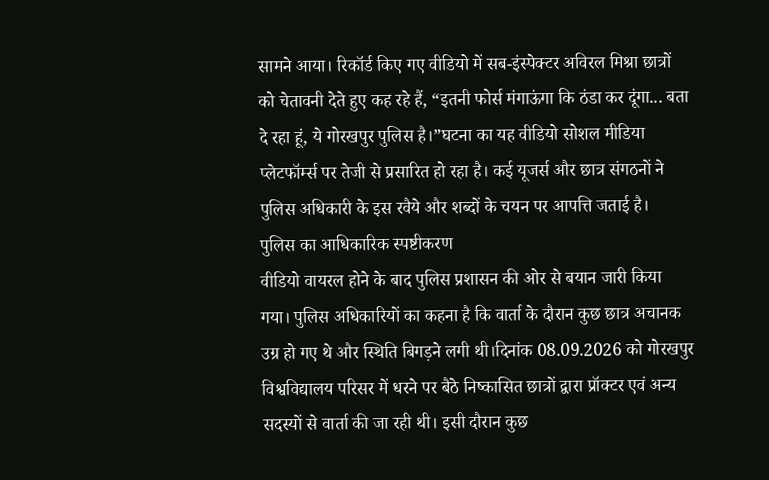सामने आया। रिकॉर्ड किए गए वीडियो में सब-इंस्पेक्टर अविरल मिश्रा छात्रों को चेतावनी देते हुए कह रहे हैं, “इतनी फोर्स मंगाऊंगा कि ठंडा कर दूंगा... बता दे रहा हूं, ये गोरखपुर पुलिस है।”घटना का यह वीडियो सोशल मीडिया प्लेटफॉर्म्स पर तेजी से प्रसारित हो रहा है। कई यूजर्स और छात्र संगठनों ने पुलिस अधिकारी के इस रवैये और शब्दों के चयन पर आपत्ति जताई है।
पुलिस का आधिकारिक स्पष्टीकरण
वीडियो वायरल होने के बाद पुलिस प्रशासन की ओर से बयान जारी किया गया। पुलिस अधिकारियों का कहना है कि वार्ता के दौरान कुछ छात्र अचानक उग्र हो गए थे और स्थिति बिगड़ने लगी थी।दिनांक 08.09.2026 को गोरखपुर विश्वविद्यालय परिसर में धरने पर बैठे निष्कासित छात्रों द्वारा प्रॉक्टर एवं अन्य सदस्यों से वार्ता की जा रही थी। इसी दौरान कुछ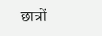छात्रों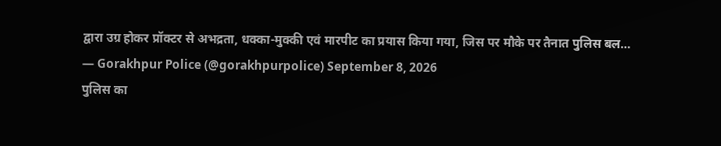द्वारा उग्र होकर प्रॉक्टर से अभद्रता, धक्का-मुक्की एवं मारपीट का प्रयास किया गया, जिस पर मौके पर तैनात पुलिस बल…
— Gorakhpur Police (@gorakhpurpolice) September 8, 2026
पुलिस का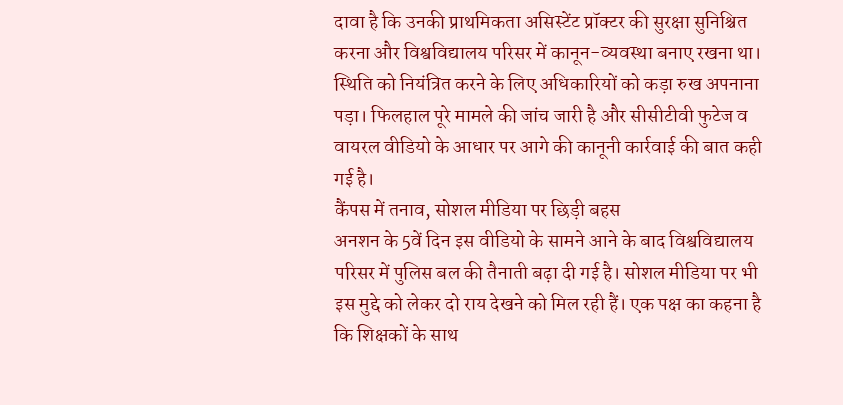दावा है कि उनकी प्राथमिकता असिस्टेंट प्रॉक्टर की सुरक्षा सुनिश्चित करना और विश्वविद्यालय परिसर में कानून-व्यवस्था बनाए रखना था। स्थिति को नियंत्रित करने के लिए अधिकारियों को कड़ा रुख अपनाना पड़ा। फिलहाल पूरे मामले की जांच जारी है और सीसीटीवी फुटेज व वायरल वीडियो के आधार पर आगे की कानूनी कार्रवाई की बात कही गई है।
कैंपस में तनाव, सोशल मीडिया पर छिड़ी बहस
अनशन के 5वें दिन इस वीडियो के सामने आने के बाद विश्वविद्यालय परिसर में पुलिस बल की तैनाती बढ़ा दी गई है। सोशल मीडिया पर भी इस मुद्दे को लेकर दो राय देखने को मिल रही हैं। एक पक्ष का कहना है कि शिक्षकों के साथ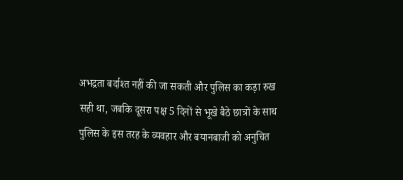अभद्रता बर्दाश्त नहीं की जा सकती और पुलिस का कड़ा रुख सही था, जबकि दूसरा पक्ष 5 दिनों से भूखे बैठे छात्रों के साथ पुलिस के इस तरह के व्यवहार और बयानबाजी को अनुचित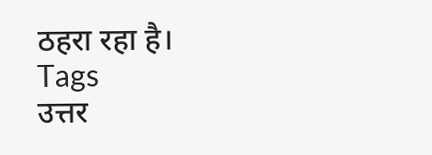ठहरा रहा है।
Tags
उत्तर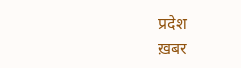प्रदेश
ख़बर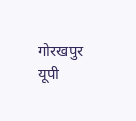गोरखपुर
यूपी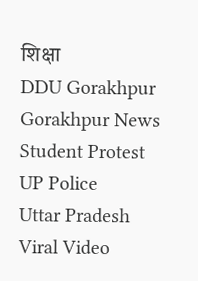शिक्षा
DDU Gorakhpur
Gorakhpur News
Student Protest
UP Police
Uttar Pradesh
Viral Video